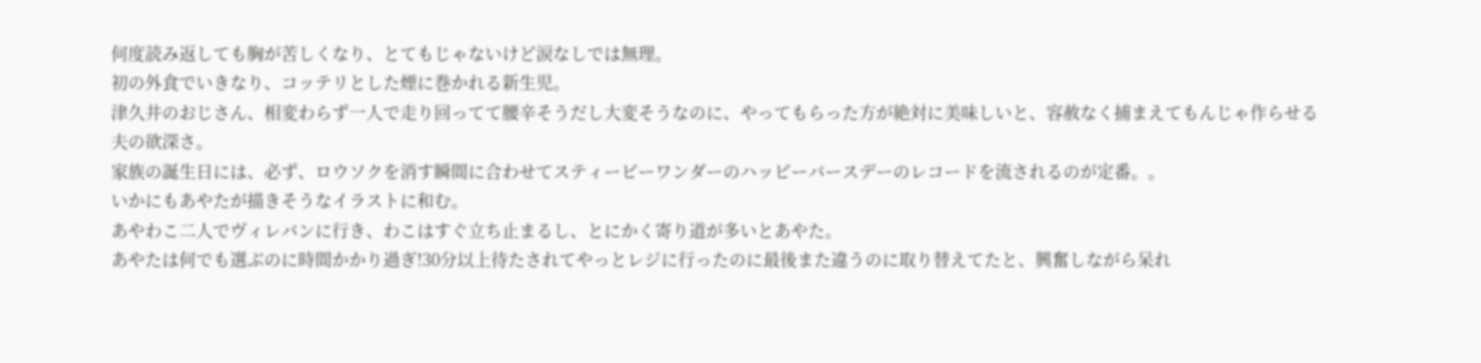何度読み返しても胸が苦しくなり、とてもじゃないけど涙なしでは無理。
初の外食でいきなり、コッテリとした煙に巻かれる新生児。
津久井のおじさん、相変わらず一人で走り回ってて腰辛そうだし大変そうなのに、やってもらった方が絶対に美味しいと、容赦なく捕まえてもんじゃ作らせる夫の欲深さ。
家族の誕生日には、必ず、ロウソクを消す瞬間に合わせてスティービーワンダーのハッピーバースデーのレコードを流されるのが定番。。
いかにもあやたが描きそうなイラストに和む。
あやわこ二人でヴィレバンに行き、わこはすぐ立ち止まるし、とにかく寄り道が多いとあやた。
あやたは何でも選ぶのに時間かかり過ぎ!30分以上待たされてやっとレジに行ったのに最後また違うのに取り替えてたと、興奮しながら呆れ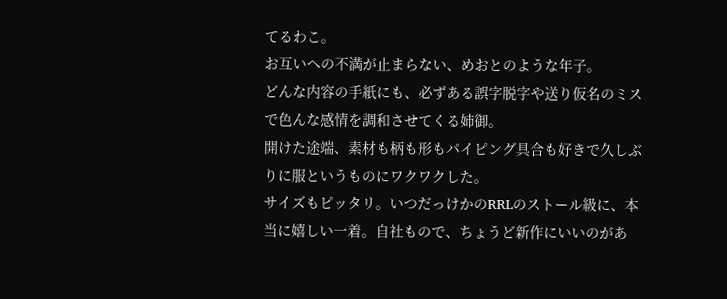てるわこ。
お互いへの不満が止まらない、めおとのような年子。
どんな内容の手紙にも、必ずある誤字脱字や送り仮名のミスで色んな感情を調和させてくる姉御。
開けた途端、素材も柄も形もパイピング具合も好きで久しぶりに服というものにワクワクした。
サイズもピッタリ。いつだっけかのRRLのストール級に、本当に嬉しい一着。自社もので、ちょうど新作にいいのがあ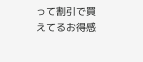って割引で買えてるお得感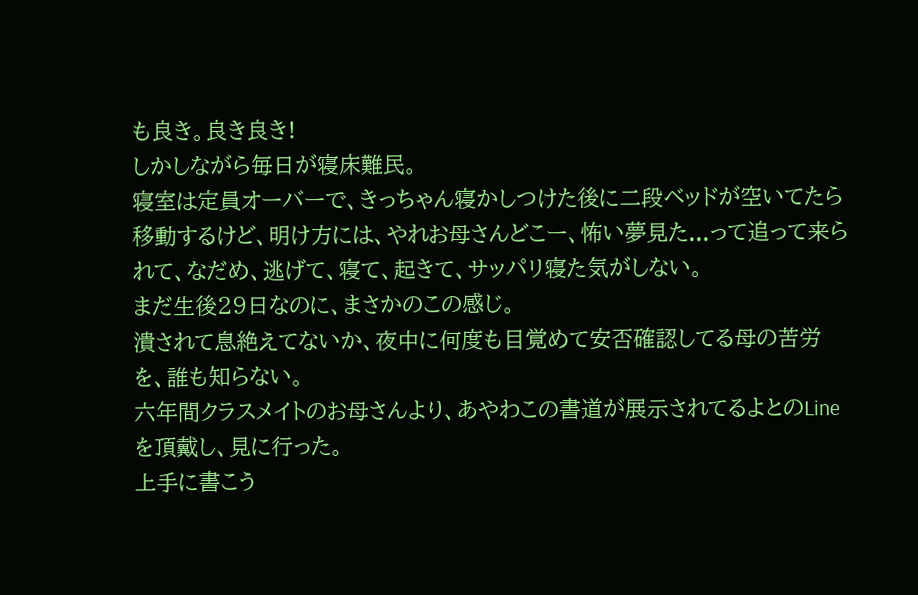も良き。良き良き!
しかしながら毎日が寝床難民。
寝室は定員オーバーで、きっちゃん寝かしつけた後に二段ベッドが空いてたら移動するけど、明け方には、やれお母さんどこー、怖い夢見た...って追って来られて、なだめ、逃げて、寝て、起きて、サッパリ寝た気がしない。
まだ生後29日なのに、まさかのこの感じ。
潰されて息絶えてないか、夜中に何度も目覚めて安否確認してる母の苦労を、誰も知らない。
六年間クラスメイトのお母さんより、あやわこの書道が展示されてるよとのLineを頂戴し、見に行った。
上手に書こう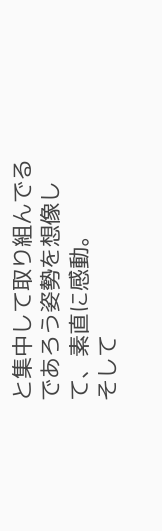と集中して取り組んでるであろう姿勢を想像して、素直に感動。
そして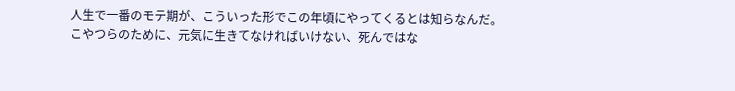人生で一番のモテ期が、こういった形でこの年頃にやってくるとは知らなんだ。
こやつらのために、元気に生きてなければいけない、死んではな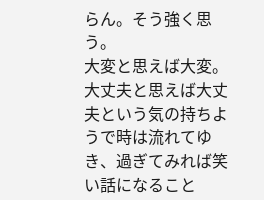らん。そう強く思う。
大変と思えば大変。大丈夫と思えば大丈夫という気の持ちようで時は流れてゆき、過ぎてみれば笑い話になること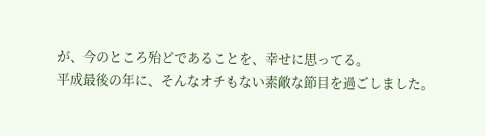が、今のところ殆どであることを、幸せに思ってる。
平成最後の年に、そんなオチもない素敵な節目を過ごしました。